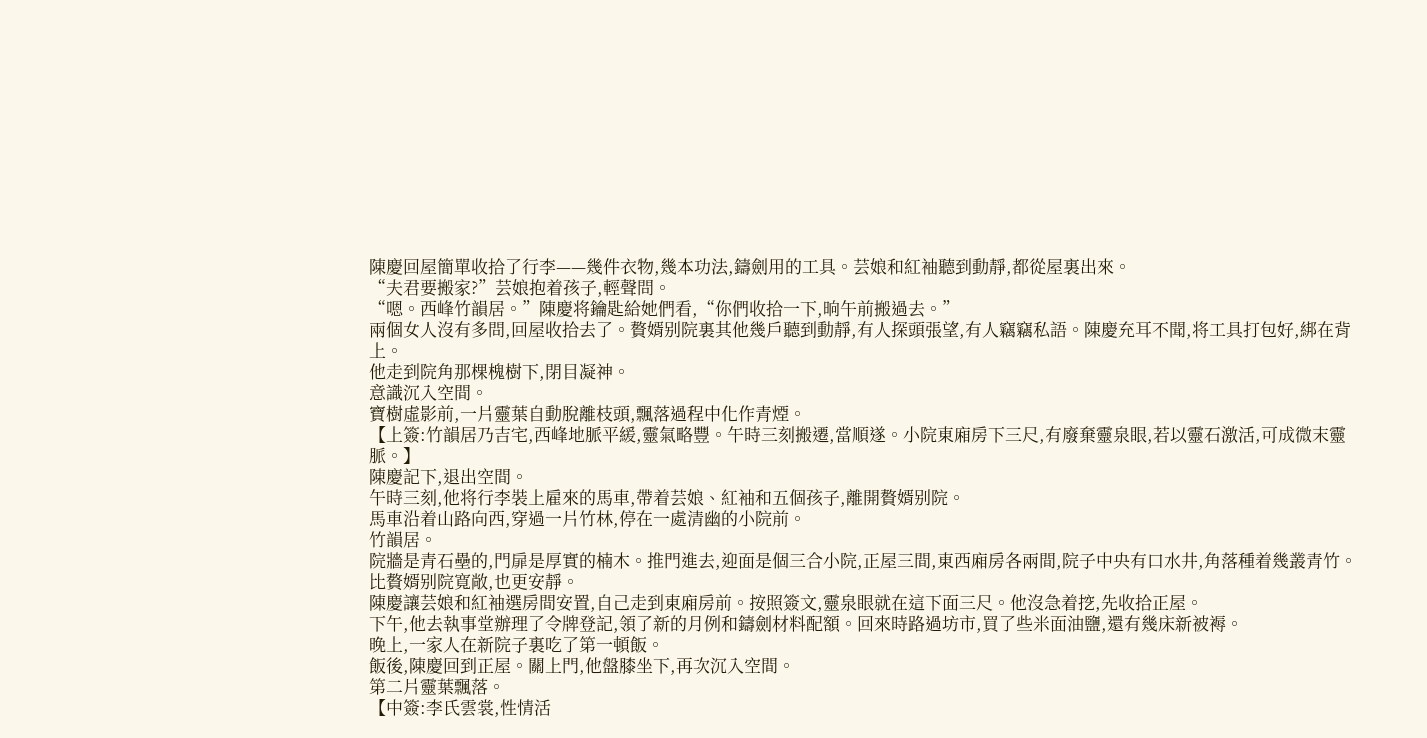陳慶回屋簡單收拾了行李——幾件衣物,幾本功法,鑄劍用的工具。芸娘和紅袖聽到動靜,都從屋裏出來。
“夫君要搬家?”芸娘抱着孩子,輕聲問。
“嗯。西峰竹韻居。”陳慶将鑰匙給她們看,“你們收拾一下,晌午前搬過去。”
兩個女人沒有多問,回屋收拾去了。贅婿别院裏其他幾戶聽到動靜,有人探頭張望,有人竊竊私語。陳慶充耳不聞,将工具打包好,綁在背上。
他走到院角那棵槐樹下,閉目凝神。
意識沉入空間。
寶樹虛影前,一片靈葉自動脫離枝頭,飄落過程中化作青煙。
【上簽:竹韻居乃吉宅,西峰地脈平緩,靈氣略豐。午時三刻搬遷,當順遂。小院東廂房下三尺,有廢棄靈泉眼,若以靈石激活,可成微末靈脈。】
陳慶記下,退出空間。
午時三刻,他将行李裝上雇來的馬車,帶着芸娘、紅袖和五個孩子,離開贅婿别院。
馬車沿着山路向西,穿過一片竹林,停在一處清幽的小院前。
竹韻居。
院牆是青石壘的,門扉是厚實的楠木。推門進去,迎面是個三合小院,正屋三間,東西廂房各兩間,院子中央有口水井,角落種着幾叢青竹。
比贅婿别院寬敞,也更安靜。
陳慶讓芸娘和紅袖選房間安置,自己走到東廂房前。按照簽文,靈泉眼就在這下面三尺。他沒急着挖,先收拾正屋。
下午,他去執事堂辦理了令牌登記,領了新的月例和鑄劍材料配額。回來時路過坊市,買了些米面油鹽,還有幾床新被褥。
晚上,一家人在新院子裏吃了第一頓飯。
飯後,陳慶回到正屋。關上門,他盤膝坐下,再次沉入空間。
第二片靈葉飄落。
【中簽:李氏雲裳,性情活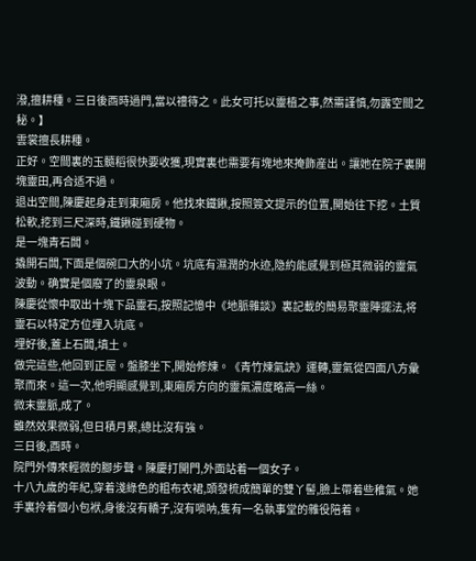潑,擅耕種。三日後酉時過門,當以禮待之。此女可托以靈植之事,然需謹慎,勿露空間之秘。】
雲裳擅長耕種。
正好。空間裏的玉髓稻很快要收獲,現實裏也需要有塊地來掩飾産出。讓她在院子裏開塊靈田,再合适不過。
退出空間,陳慶起身走到東廂房。他找來鐵鍬,按照簽文提示的位置,開始往下挖。土質松軟,挖到三尺深時,鐵鍬碰到硬物。
是一塊青石闆。
撬開石闆,下面是個碗口大的小坑。坑底有濕潤的水迹,隐約能感覺到極其微弱的靈氣波動。确實是個廢了的靈泉眼。
陳慶從懷中取出十塊下品靈石,按照記憶中《地脈雜談》裏記載的簡易聚靈陣擺法,将靈石以特定方位埋入坑底。
埋好後,蓋上石闆,填土。
做完這些,他回到正屋。盤膝坐下,開始修煉。《青竹煉氣訣》運轉,靈氣從四面八方彙聚而來。這一次,他明顯感覺到,東廂房方向的靈氣濃度略高一絲。
微末靈脈,成了。
雖然效果微弱,但日積月累,總比沒有強。
三日後,酉時。
院門外傳來輕微的腳步聲。陳慶打開門,外面站着一個女子。
十八九歲的年紀,穿着淺綠色的粗布衣裙,頭發梳成簡單的雙丫髻,臉上帶着些稚氣。她手裏拎着個小包袱,身後沒有轎子,沒有唢呐,隻有一名執事堂的雜役陪着。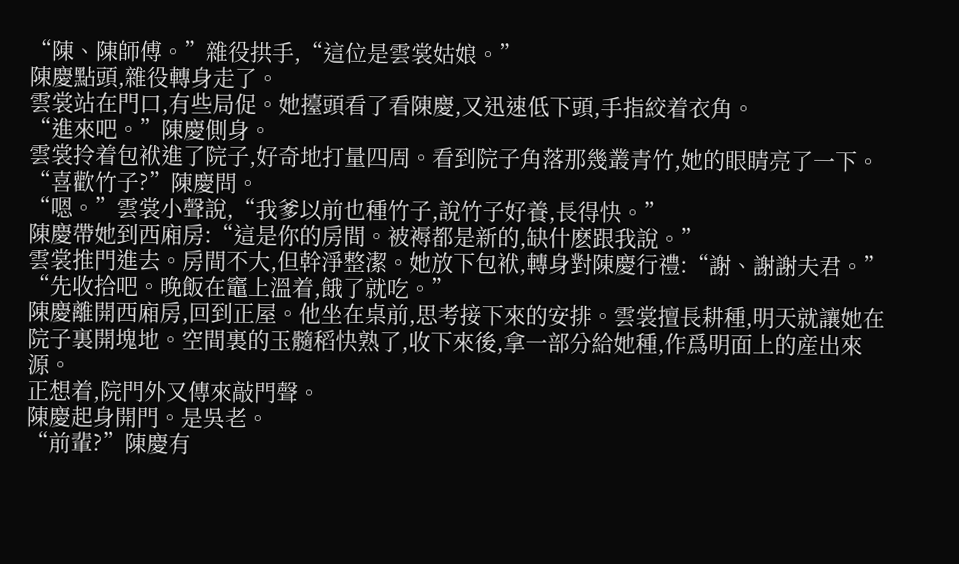“陳、陳師傅。”雜役拱手,“這位是雲裳姑娘。”
陳慶點頭,雜役轉身走了。
雲裳站在門口,有些局促。她擡頭看了看陳慶,又迅速低下頭,手指絞着衣角。
“進來吧。”陳慶側身。
雲裳拎着包袱進了院子,好奇地打量四周。看到院子角落那幾叢青竹,她的眼睛亮了一下。
“喜歡竹子?”陳慶問。
“嗯。”雲裳小聲說,“我爹以前也種竹子,說竹子好養,長得快。”
陳慶帶她到西廂房:“這是你的房間。被褥都是新的,缺什麽跟我說。”
雲裳推門進去。房間不大,但幹淨整潔。她放下包袱,轉身對陳慶行禮:“謝、謝謝夫君。”
“先收拾吧。晚飯在竈上溫着,餓了就吃。”
陳慶離開西廂房,回到正屋。他坐在桌前,思考接下來的安排。雲裳擅長耕種,明天就讓她在院子裏開塊地。空間裏的玉髓稻快熟了,收下來後,拿一部分給她種,作爲明面上的産出來源。
正想着,院門外又傳來敲門聲。
陳慶起身開門。是吳老。
“前輩?”陳慶有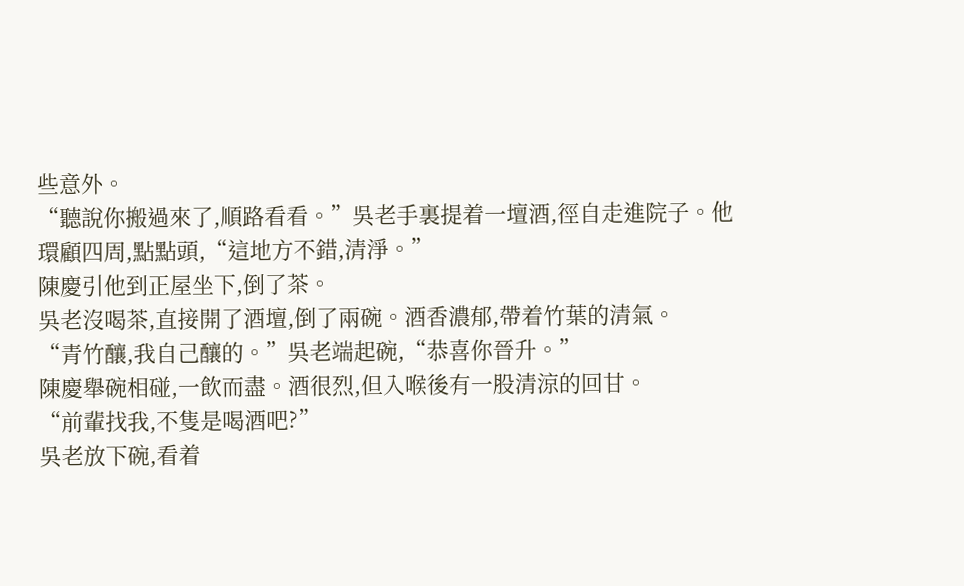些意外。
“聽說你搬過來了,順路看看。”吳老手裏提着一壇酒,徑自走進院子。他環顧四周,點點頭,“這地方不錯,清淨。”
陳慶引他到正屋坐下,倒了茶。
吳老沒喝茶,直接開了酒壇,倒了兩碗。酒香濃郁,帶着竹葉的清氣。
“青竹釀,我自己釀的。”吳老端起碗,“恭喜你晉升。”
陳慶舉碗相碰,一飲而盡。酒很烈,但入喉後有一股清涼的回甘。
“前輩找我,不隻是喝酒吧?”
吳老放下碗,看着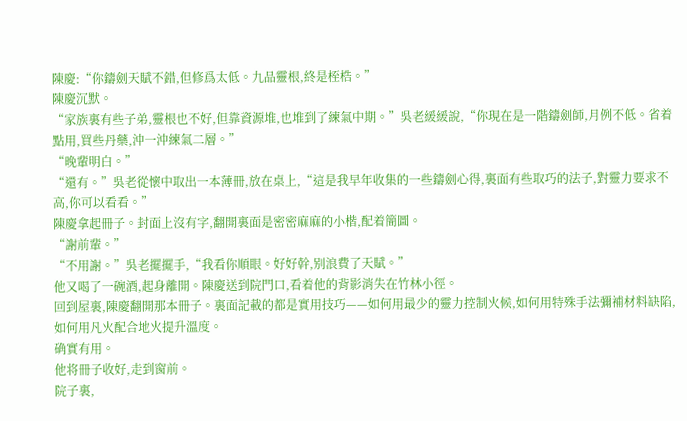陳慶:“你鑄劍天賦不錯,但修爲太低。九品靈根,終是桎梏。”
陳慶沉默。
“家族裏有些子弟,靈根也不好,但靠資源堆,也堆到了練氣中期。”吳老緩緩說,“你現在是一階鑄劍師,月例不低。省着點用,買些丹藥,沖一沖練氣二層。”
“晚輩明白。”
“還有。”吳老從懷中取出一本薄冊,放在桌上,“這是我早年收集的一些鑄劍心得,裏面有些取巧的法子,對靈力要求不高,你可以看看。”
陳慶拿起冊子。封面上沒有字,翻開裏面是密密麻麻的小楷,配着簡圖。
“謝前輩。”
“不用謝。”吳老擺擺手,“我看你順眼。好好幹,别浪費了天賦。”
他又喝了一碗酒,起身離開。陳慶送到院門口,看着他的背影消失在竹林小徑。
回到屋裏,陳慶翻開那本冊子。裏面記載的都是實用技巧——如何用最少的靈力控制火候,如何用特殊手法彌補材料缺陷,如何用凡火配合地火提升溫度。
确實有用。
他将冊子收好,走到窗前。
院子裏,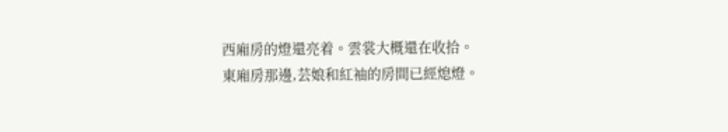西廂房的燈還亮着。雲裳大概還在收拾。
東廂房那邊,芸娘和紅袖的房間已經熄燈。